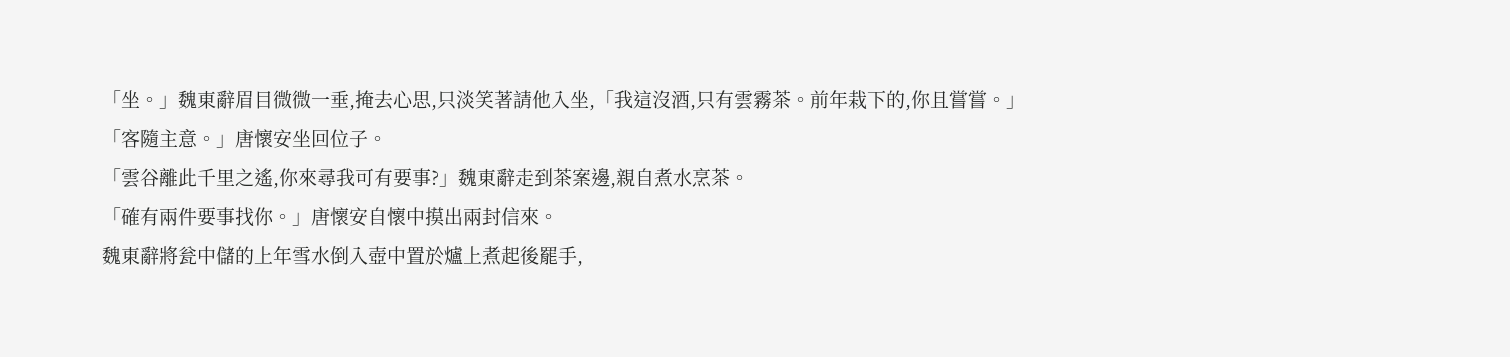「坐。」魏東辭眉目微微一垂,掩去心思,只淡笑著請他入坐,「我這沒酒,只有雲霧茶。前年栽下的,你且嘗嘗。」
「客隨主意。」唐懷安坐回位子。
「雲谷離此千里之遙,你來尋我可有要事?」魏東辭走到茶案邊,親自煮水烹茶。
「確有兩件要事找你。」唐懷安自懷中摸出兩封信來。
魏東辭將瓮中儲的上年雪水倒入壺中置於爐上煮起後罷手,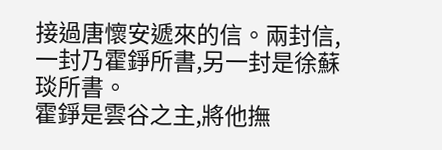接過唐懷安遞來的信。兩封信,一封乃霍錚所書,另一封是徐蘇琰所書。
霍錚是雲谷之主,將他撫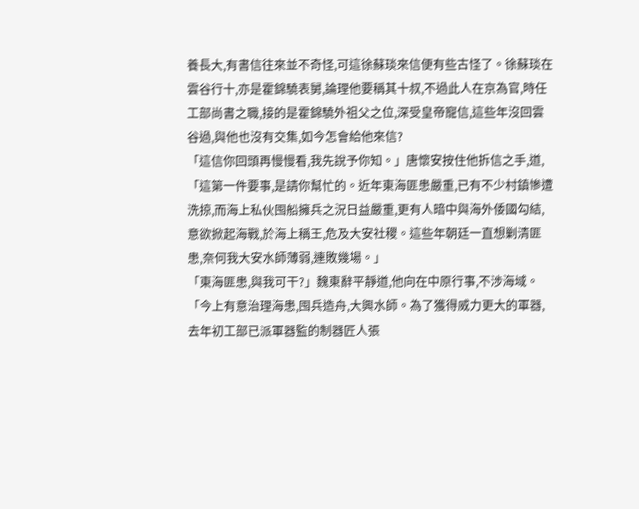養長大,有書信往來並不奇怪,可這徐蘇琰來信便有些古怪了。徐蘇琰在雲谷行十,亦是霍錦驍表舅,論理他要稱其十叔,不過此人在京為官,時任工部尚書之職,接的是霍錦驍外祖父之位,深受皇帝寵信,這些年沒回雲谷過,與他也沒有交集,如今怎會給他來信?
「這信你回頭再慢慢看,我先說予你知。」唐懷安按住他拆信之手,道,「這第一件要事,是請你幫忙的。近年東海匪患嚴重,已有不少村鎮慘遭洗掠,而海上私伙囤船擁兵之況日益嚴重,更有人暗中與海外倭國勾結,意欲掀起海戰,於海上稱王,危及大安社稷。這些年朝廷一直想剿清匪患,奈何我大安水師薄弱,連敗幾場。」
「東海匪患,與我可干?」魏東辭平靜道,他向在中原行事,不涉海域。
「今上有意治理海患,囤兵造舟,大興水師。為了獲得威力更大的軍器,去年初工部已派軍器監的制器匠人張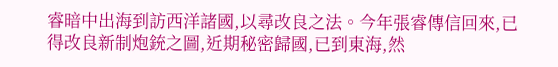睿暗中出海到訪西洋諸國,以尋改良之法。今年張睿傳信回來,已得改良新制炮銃之圖,近期秘密歸國,已到東海,然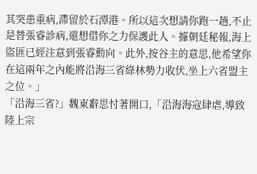其突患重病,滯留於石潭港。所以這次想請你跑一趟,不止是替張睿診病,還想借你之力保護此人。據朝廷秘報,海上盜匪已經注意到張睿動向。此外,按谷主的意思,他希望你在這兩年之內能將沿海三省綠林勢力收伏,坐上六省盟主之位。」
「沿海三省?」魏東辭思忖著開口,「沿海海寇肆虐,導致陸上宗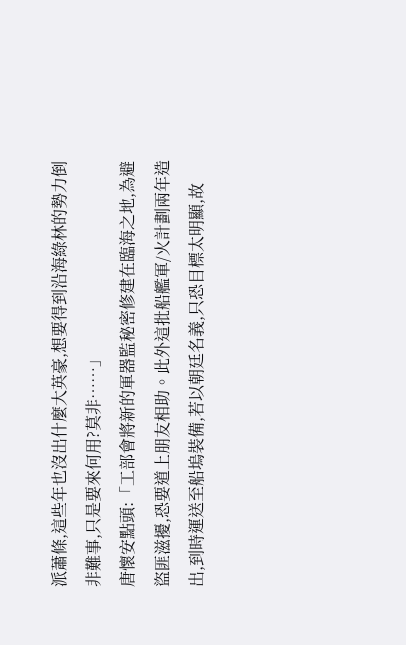派蕭條,這些年也沒出什麼大英豪,想要得到沿海綠林的勢力倒非難事,只是要來何用?莫非……」
唐懷安點頭:「工部會將新的軍器監秘密修建在臨海之地,為避盜匪滋擾,恐要道上朋友相助。此外這批船艦軍/火計劃兩年造出,到時運送至船塢裝備,若以朝廷名義,只恐目標太明顯,故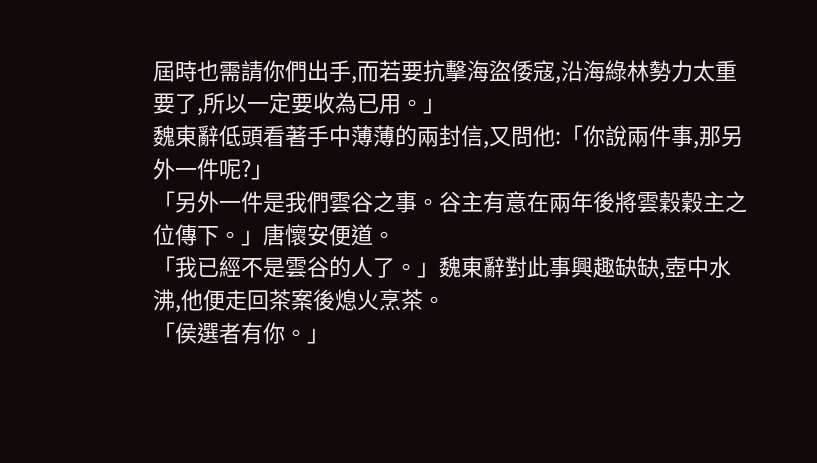屆時也需請你們出手,而若要抗擊海盜倭寇,沿海綠林勢力太重要了,所以一定要收為已用。」
魏東辭低頭看著手中薄薄的兩封信,又問他:「你說兩件事,那另外一件呢?」
「另外一件是我們雲谷之事。谷主有意在兩年後將雲穀穀主之位傳下。」唐懷安便道。
「我已經不是雲谷的人了。」魏東辭對此事興趣缺缺,壺中水沸,他便走回茶案後熄火烹茶。
「侯選者有你。」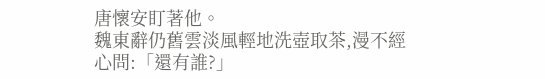唐懷安盯著他。
魏東辭仍舊雲淡風輕地洗壺取茶,漫不經心問:「還有誰?」